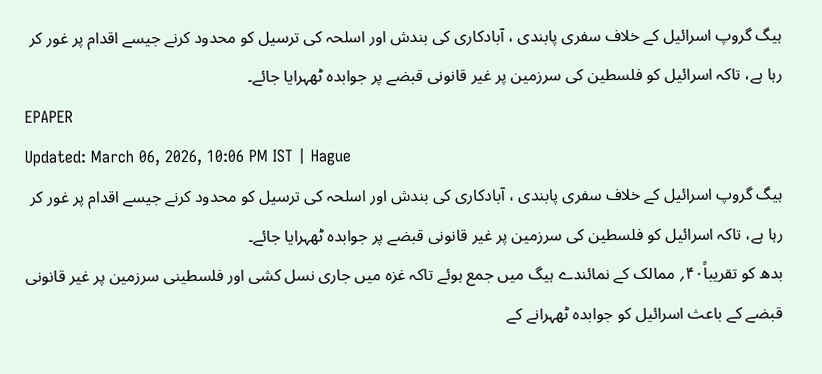ہیگ گروپ اسرائیل کے خلاف سفری پابندی ، آبادکاری کی بندش اور اسلحہ کی ترسیل کو محدود کرنے جیسے اقدام پر غور کر رہا ہے، تاکہ اسرائیل کو فلسطین کی سرزمین پر غیر قانونی قبضے پر جوابدہ ٹھہرایا جائے۔
EPAPER
Updated: March 06, 2026, 10:06 PM IST | Hague
ہیگ گروپ اسرائیل کے خلاف سفری پابندی ، آبادکاری کی بندش اور اسلحہ کی ترسیل کو محدود کرنے جیسے اقدام پر غور کر رہا ہے، تاکہ اسرائیل کو فلسطین کی سرزمین پر غیر قانونی قبضے پر جوابدہ ٹھہرایا جائے۔
بدھ کو تقریباً۴۰؍ ممالک کے نمائندے ہیگ میں جمع ہوئے تاکہ غزہ میں جاری نسل کشی اور فلسطینی سرزمین پر غیر قانونی قبضے کے باعث اسرائیل کو جوابدہ ٹھہرانے کے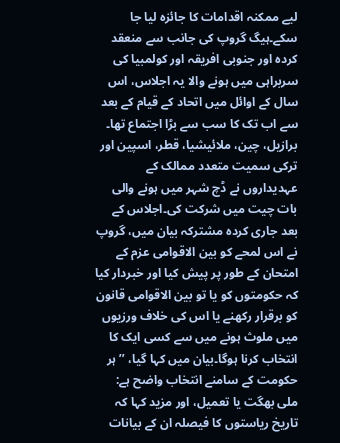لیے ممکنہ اقدامات کا جائزہ لیا جا سکے۔ہیگ گروپ کی جانب سے منعقد کردہ اور جنوبی افریقہ اور کولمبیا کی سربراہی میں ہونے والا یہ اجلاس، اس سال کے اوائل میں اتحاد کے قیام کے بعد سے اب تک کا سب سے بڑا اجتماع تھا۔ برازیل، چین، ملائیشیا، قطر، اسپین اور ترکی سمیت متعدد ممالک کے عہدیداروں نے ڈچ شہر میں ہونے والی بات چیت میں شرکت کی۔اجلاس کے بعد جاری کردہ مشترکہ بیان میں، گروپ نے اس لمحے کو بین الاقوامی عزم کے امتحان کے طور پر پیش کیا اور خبردار کیا کہ حکومتوں کو یا تو بین الاقوامی قانون کو برقرار رکھنے یا اس کی خلاف ورزیوں میں ملوث ہونے میں سے کسی ایک کا انتخاب کرنا ہوگا۔بیان میں کہا گیا، ’’ہر حکومت کے سامنے انتخاب واضح ہے: ملی بھگت یا تعمیل، اور مزید کہا کہ تاریخ ریاستوں کا فیصلہ ان کے بیانات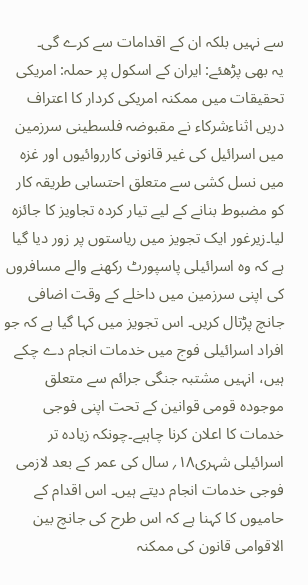سے نہیں بلکہ ان کے اقدامات سے کرے گی۔
یہ بھی پڑھئے: ایران کے اسکول پر حملہ: امریکی تحقیقات میں ممکنہ امریکی کردار کا اعتراف
دریں اثناءشرکاء نے مقبوضہ فلسطینی سرزمین میں اسرائیل کی غیر قانونی کارروائیوں اور غزہ میں نسل کشی سے متعلق احتسابی طریقہ کار کو مضبوط بنانے کے لیے تیار کردہ تجاویز کا جائزہ لیا۔زیرغور ایک تجویز میں ریاستوں پر زور دیا گیا ہے کہ وہ اسرائیلی پاسپورٹ رکھنے والے مسافروں کی اپنی سرزمین میں داخلے کے وقت اضافی جانچ پڑتال کریں۔ اس تجویز میں کہا گیا ہے کہ جو افراد اسرائیلی فوج میں خدمات انجام دے چکے ہیں، انہیں مشتبہ جنگی جرائم سے متعلق موجودہ قومی قوانین کے تحت اپنی فوجی خدمات کا اعلان کرنا چاہیے۔چونکہ زیادہ تر اسرائیلی شہری۱۸؍ سال کی عمر کے بعد لازمی فوجی خدمات انجام دیتے ہیں۔ اس اقدام کے حامیوں کا کہنا ہے کہ اس طرح کی جانچ بین الاقوامی قانون کی ممکنہ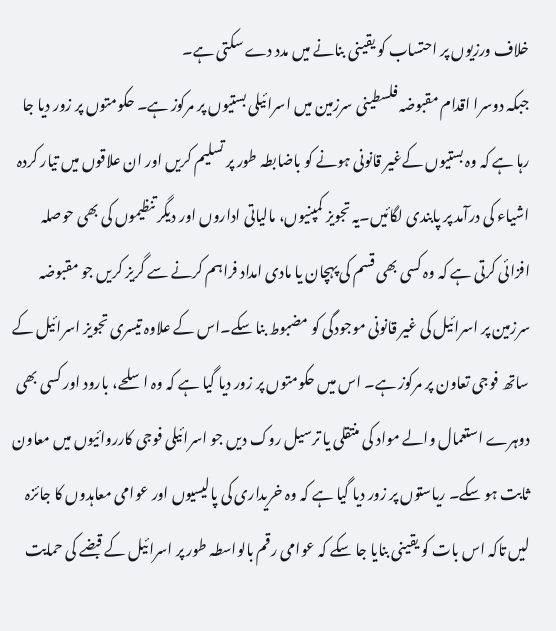خلاف ورزیوں پر احتساب کو یقینی بنانے میں مدد دے سکتی ہے۔
جبکہ دوسرا اقدام مقبوضہ فلسطینی سرزمین میں اسرائیلی بستیوں پر مرکوز ہے۔ حکومتوں پر زور دیا جا رہا ہے کہ وہ بستیوں کےغیر قانونی ہونے کو باضابطہ طور پر تسلیم کریں اور ان علاقوں میں تیار کردہ اشیاء کی درآمد پر پابندی لگائیں۔یہ تجویز کمپنیوں، مالیاتی اداروں اور دیگر تنظیموں کی بھی حوصلہ افزائی کرتی ہے کہ وہ کسی بھی قسم کی پہچان یا مادی امداد فراہم کرنے سے گریز کریں جو مقبوضہ سرزمین پر اسرائیل کی غیر قانونی موجودگی کو مضبوط بنا سکے۔اس کے علاوہ تیسری تجویز اسرائیل کے ساتھ فوجی تعاون پر مرکوز ہے۔ اس میں حکومتوں پر زور دیا گیا ہے کہ وہ اسلحے، بارود اور کسی بھی دوہرے استعمال والے مواد کی منتقلی یا ترسیل روک دیں جو اسرائیلی فوجی کارروائیوں میں معاون ثابت ہو سکے۔ ریاستوں پر زور دیا گیا ہے کہ وہ خریداری کی پالیسیوں اور عوامی معاہدوں کا جائزہ لیں تاکہ اس بات کو یقینی بنایا جا سکے کہ عوامی رقم بالواسطہ طور پر اسرائیل کے قبضے کی حمایت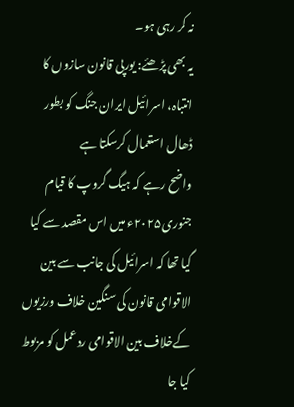نہ کر رہی ہو۔
یہ بھی پڑھئے: یورپی قانون سازوں کا انتباہ، اسرائیل ایران جنگ کو بطور ڈھال استعمال کرسکتا ہے
واضح رہے کہ ہیگ گروپ کا قیام جنوری۲۰۲۵ء میں اس مقصد سے کیا گیا تھا کہ اسرائیل کی جانب سے بین الاقوامی قانون کی سنگین خلاف ورزیوں کےخلاف بین الاقوامی ردعمل کو مربوط کیا جا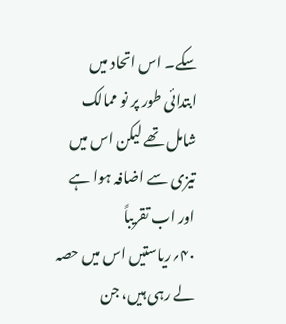سکے۔ اس اتحاد میں ابتدائی طور پر نو ممالک شامل تھے لیکن اس میں تیزی سے اضافہ ہوا ہے اور اب تقریباً ۴۰؍ریاستیں اس میں حصہ لے رہی ہیں، جن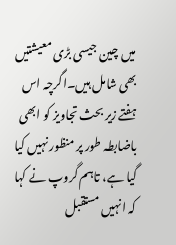میں چین جیسی بڑی معیشتیں بھی شامل ہیں۔اگرچہ اس ہفتے زیر بحث تجاویز کو ابھی باضابطہ طور پر منظور نہیں کیا گیا ہے، تاہم گروپ نے کہا کہ انہیں مستقبل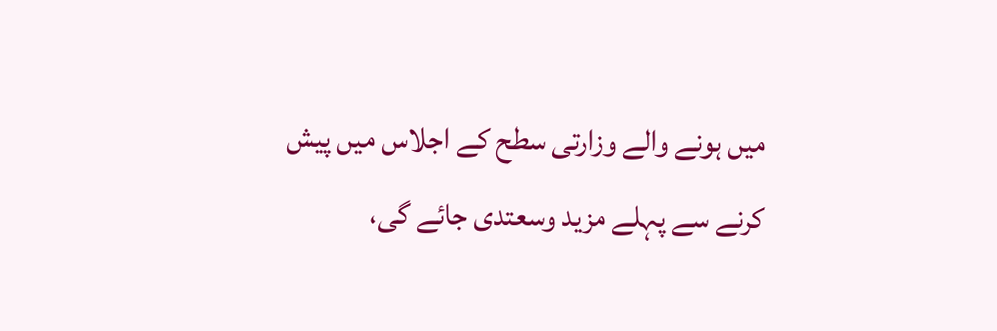میں ہونے والے وزارتی سطح کے اجلاس میں پیش کرنے سے پہلے مزید وسعتدی جائے گی،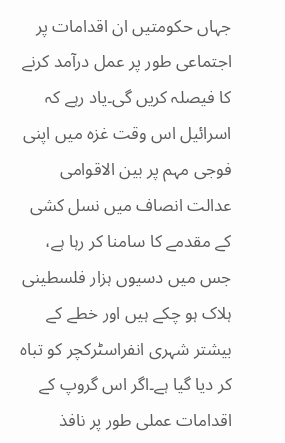جہاں حکومتیں ان اقدامات پر اجتماعی طور پر عمل درآمد کرنے کا فیصلہ کریں گی۔یاد رہے کہ اسرائیل اس وقت غزہ میں اپنی فوجی مہم پر بین الاقوامی عدالت انصاف میں نسل کشی کے مقدمے کا سامنا کر رہا ہے، جس میں دسیوں ہزار فلسطینی ہلاک ہو چکے ہیں اور خطے کے بیشتر شہری انفراسٹرکچر کو تباہ کر دیا گیا ہے۔اگر اس گروپ کے اقدامات عملی طور پر نافذ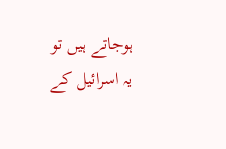ہوجاتے ہیں تو یہ اسرائیل کے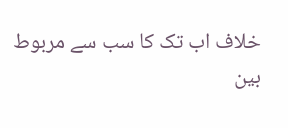خلاف اب تک کا سب سے مربوط بین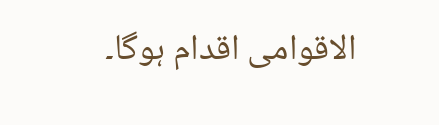الاقوامی اقدام ہوگا۔